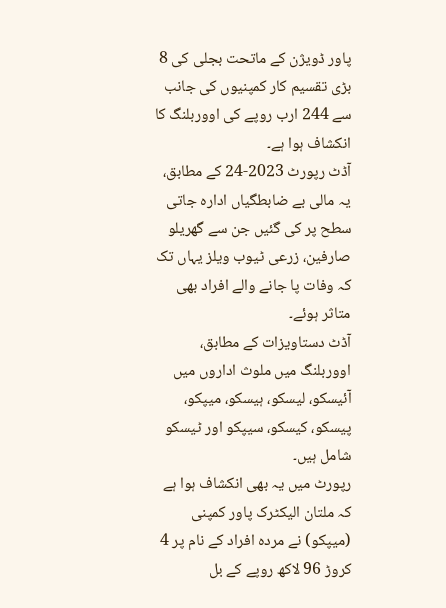پاور ڈویژن کے ماتحت بجلی کی 8 بڑی تقسیم کار کمپنیوں کی جانب سے 244 ارب روپے کی اووربلنگ کا انکشاف ہوا ہے۔
آڈٹ رپورٹ 2023-24 کے مطابق، یہ مالی بے ضابطگیاں ادارہ جاتی سطح پر کی گئیں جن سے گھریلو صارفین، زرعی ٹیوب ویلز یہاں تک کہ وفات پا جانے والے افراد بھی متاثر ہوئے۔
آڈٹ دستاویزات کے مطابق، اووربلنگ میں ملوث اداروں میں آئیسکو، لیسکو، ہیسکو، میپکو، پیسکو، کیسکو، سیپکو اور ٹیسکو شامل ہیں۔
رپورٹ میں یہ بھی انکشاف ہوا ہے کہ ملتان الیکٹرک پاور کمپنی (میپکو) نے مردہ افراد کے نام پر 4 کروڑ 96 لاکھ روپے کے بل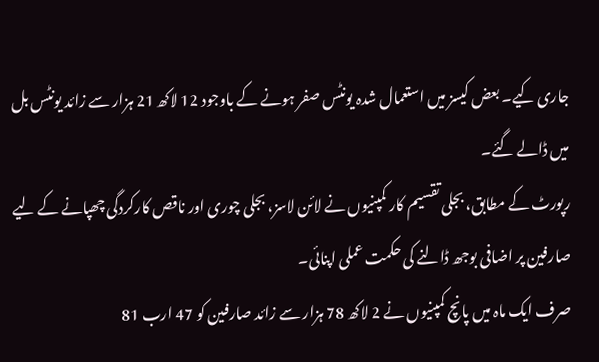جاری کیے۔ بعض کیسز میں استعمال شدہ یونٹس صفر ہونے کے باوجود 12 لاکھ 21 ہزار سے زائد یونٹس بل میں ڈالے گئے۔
رپورٹ کے مطابق، بجلی تقسیم کار کمپنیوں نے لائن لاسز، بجلی چوری اور ناقص کارکردگی چھپانے کے لیے صارفین پر اضافی بوجھ ڈالنے کی حکمت عملی اپنائی۔
صرف ایک ماہ میں پانچ کمپنیوں نے 2 لاکھ 78 ہزار سے زائد صارفین کو 47 ارب 81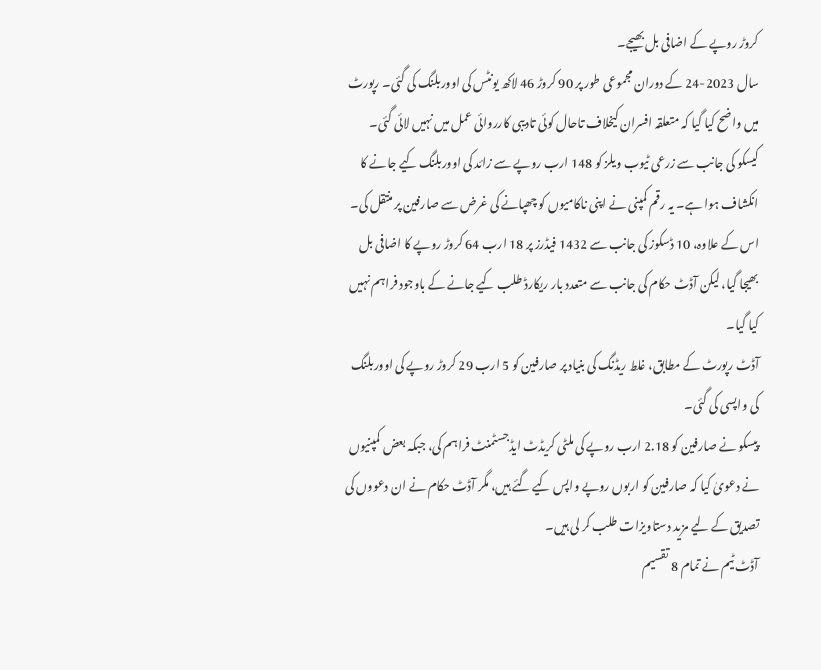کروڑ روپے کے اضافی بل بھیجے۔
سال 2023-24 کے دوران مجموعی طور پر 90 کروڑ 46 لاکھ یونٹس کی اووربلنگ کی گئی۔ رپورٹ میں واضح کیا گیا کہ متعلقہ افسران کیخلاف تاحال کوئی تادیبی کارروائی عمل میں نہیں لائی گئی۔
کیسکو کی جانب سے زرعی ٹیوب ویلز کو 148 ارب روپے سے زائد کی اووربلنگ کیے جانے کا انکشاف ہوا ہے۔ یہ رقم کمپنی نے اپنی ناکامیوں کو چھپانے کی غرض سے صارفین پر منتقل کی۔
اس کے علاوہ، 10 ڈسکوز کی جانب سے 1432 فیڈرز پر 18 ارب 64 کروڑ روپے کا اضافی بل بھیجا گیا، لیکن آڈٹ حکام کی جانب سے متعدد بار ریکارڈ طلب کیے جانے کے باوجود فراہم نہیں کیا گیا۔
آڈٹ رپورٹ کے مطابق، غلط ریڈنگ کی بنیاد پر صارفین کو 5 ارب 29 کروڑ روپے کی اووربلنگ کی واپسی کی گئی۔
پیسکو نے صارفین کو 2.18 ارب روپے کی ملٹی کریڈٹ ایڈجسٹمنٹ فراہم کی، جبکہ بعض کمپنیوں نے دعویٰ کیا کہ صارفین کو اربوں روپے واپس کیے گئے ہیں، مگر آڈٹ حکام نے ان دعووں کی تصدیق کے لیے مزید دستاویزات طلب کر لی ہیں۔
آڈٹ ٹیم نے تمام 8 تقسیم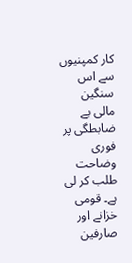کار کمپنیوں سے اس سنگین مالی بے ضابطگی پر فوری وضاحت طلب کر لی ہے۔ قومی خزانے اور صارفین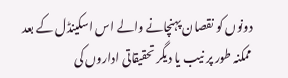دونوں کو نقصان پہنچانے والے اس اسکینڈل کے بعد ممکنہ طور پر نیب یا دیگر تحقیقاتی اداروں کی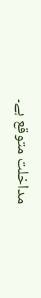مداخلت متوقع ہے۔